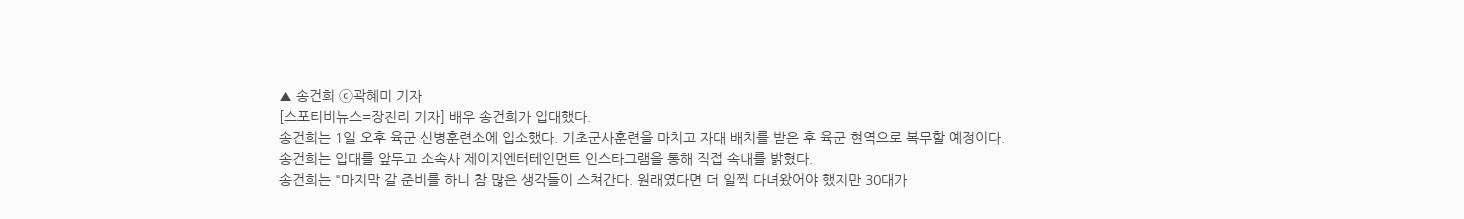▲ 송건희 ⓒ곽혜미 기자
[스포티비뉴스=장진리 기자] 배우 송건희가 입대했다.
송건희는 1일 오후 육군 신병훈련소에 입소했다. 기초군사훈련을 마치고 자대 배치를 받은 후 육군 현역으로 복무할 예정이다.
송건희는 입대를 앞두고 소속사 제이지엔터테인먼트 인스타그램을 통해 직접 속내를 밝혔다.
송건희는 "마지막 갈 준비를 하니 참 많은 생각들이 스쳐간다. 원래였다면 더 일찍 다녀왔어야 했지만 30대가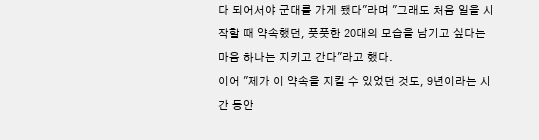다 되어서야 군대를 가게 됐다"라며 "그래도 처음 일을 시작할 때 약속했던, 풋풋한 20대의 모습을 남기고 싶다는 마음 하나는 지키고 간다"라고 했다.
이어 "제가 이 약속을 지킬 수 있었던 것도, 9년이라는 시간 동안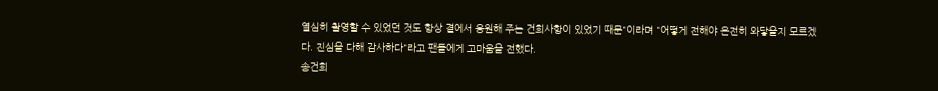열심히 촬영할 수 있었던 것도 항상 곁에서 응원해 주는 건희사항이 있었기 때문"이라며 "어떻게 전해야 온전히 와닿을지 모르겠다. 진심을 다해 감사하다"라고 팬들에게 고마움을 전했다.
송건희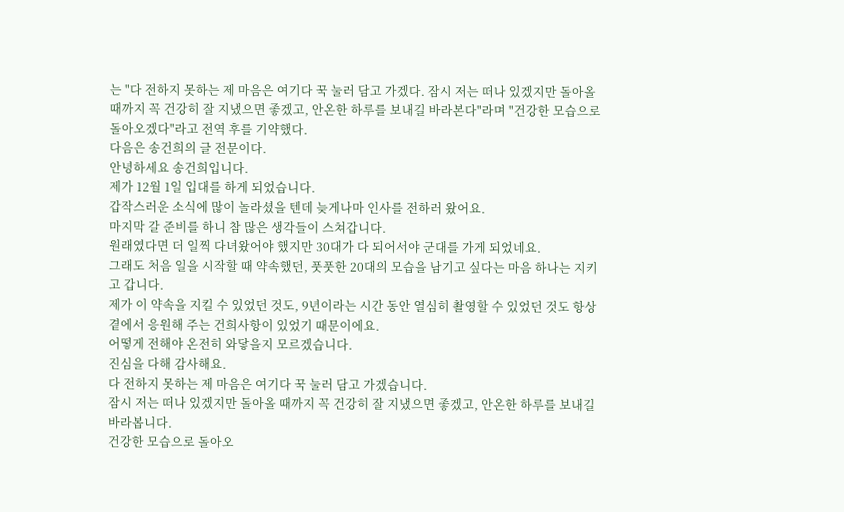는 "다 전하지 못하는 제 마음은 여기다 꾹 눌러 담고 가겠다. 잠시 저는 떠나 있겠지만 돌아올 때까지 꼭 건강히 잘 지냈으면 좋겠고, 안온한 하루를 보내길 바라본다"라며 "건강한 모습으로 돌아오겠다"라고 전역 후를 기약했다.
다음은 송건희의 글 전문이다.
안녕하세요 송건희입니다.
제가 12월 1일 입대를 하게 되었습니다.
갑작스러운 소식에 많이 놀라셨을 텐데 늦게나마 인사를 전하러 왔어요.
마지막 갈 준비를 하니 참 많은 생각들이 스쳐갑니다.
원래였다면 더 일찍 다녀왔어야 했지만 30대가 다 되어서야 군대를 가게 되었네요.
그래도 처음 일을 시작할 때 약속했던, 풋풋한 20대의 모습을 남기고 싶다는 마음 하나는 지키고 갑니다.
제가 이 약속을 지킬 수 있었던 것도, 9년이라는 시간 동안 열심히 촬영할 수 있었던 것도 항상 곁에서 응원해 주는 건희사항이 있었기 때문이에요.
어떻게 전해야 온전히 와닿을지 모르겠습니다.
진심을 다해 감사해요.
다 전하지 못하는 제 마음은 여기다 꾹 눌러 담고 가겠습니다.
잠시 저는 떠나 있겠지만 돌아올 때까지 꼭 건강히 잘 지냈으면 좋겠고, 안온한 하루를 보내길 바라봅니다.
건강한 모습으로 돌아오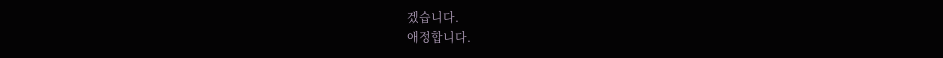겠습니다.
애정합니다.